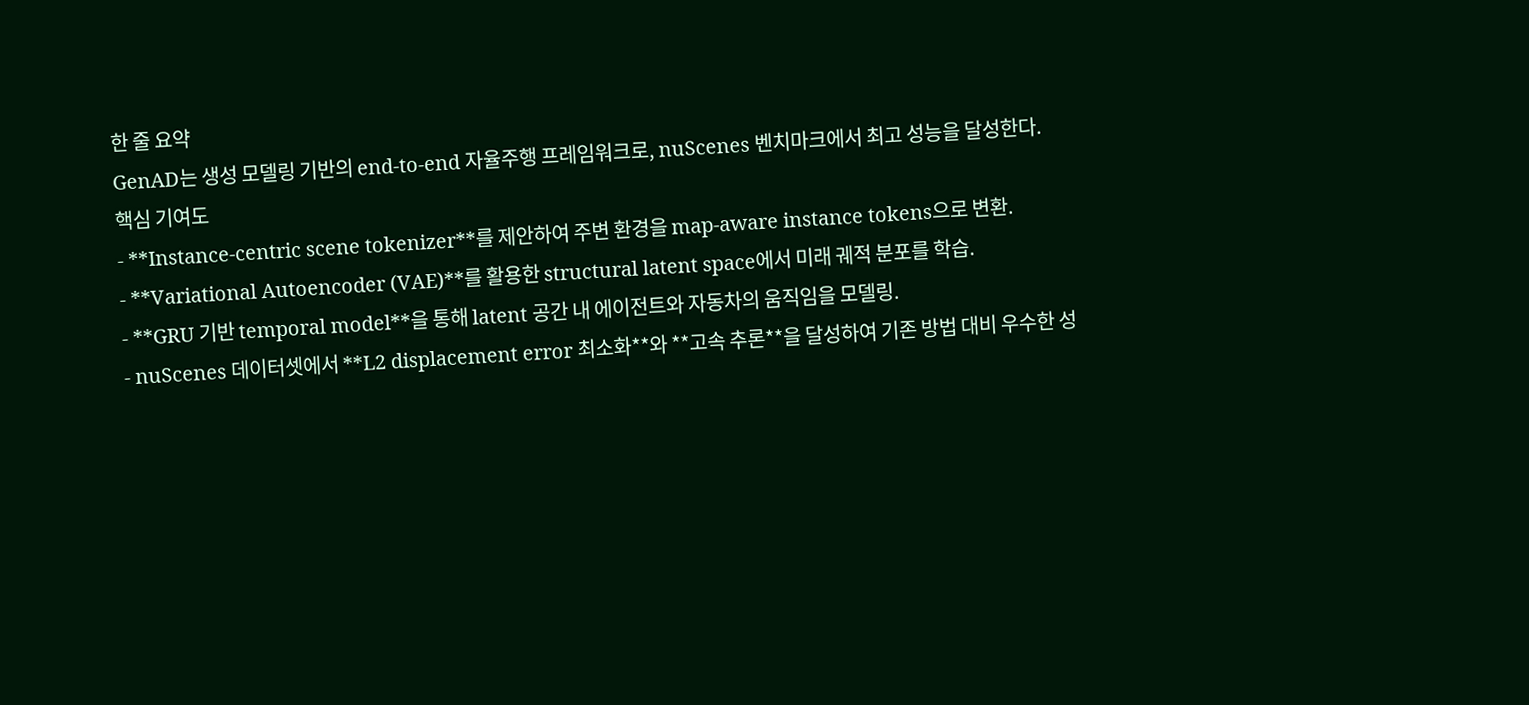한 줄 요약
GenAD는 생성 모델링 기반의 end-to-end 자율주행 프레임워크로, nuScenes 벤치마크에서 최고 성능을 달성한다.
핵심 기여도
- **Instance-centric scene tokenizer**를 제안하여 주변 환경을 map-aware instance tokens으로 변환.
- **Variational Autoencoder (VAE)**를 활용한 structural latent space에서 미래 궤적 분포를 학습.
- **GRU 기반 temporal model**을 통해 latent 공간 내 에이전트와 자동차의 움직임을 모델링.
- nuScenes 데이터셋에서 **L2 displacement error 최소화**와 **고속 추론**을 달성하여 기존 방법 대비 우수한 성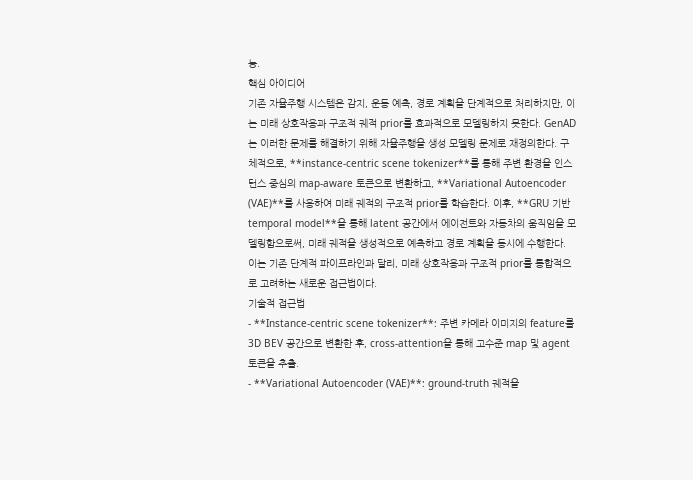능.
핵심 아이디어
기존 자율주행 시스템은 감지, 운동 예측, 경로 계획을 단계적으로 처리하지만, 이는 미래 상호작용과 구조적 궤적 prior를 효과적으로 모델링하지 못한다. GenAD는 이러한 문제를 해결하기 위해 자율주행을 생성 모델링 문제로 재정의한다. 구체적으로, **instance-centric scene tokenizer**를 통해 주변 환경을 인스턴스 중심의 map-aware 토큰으로 변환하고, **Variational Autoencoder (VAE)**를 사용하여 미래 궤적의 구조적 prior를 학습한다. 이후, **GRU 기반 temporal model**을 통해 latent 공간에서 에이전트와 자동차의 움직임을 모델링함으로써, 미래 궤적을 생성적으로 예측하고 경로 계획을 동시에 수행한다. 이는 기존 단계적 파이프라인과 달리, 미래 상호작용과 구조적 prior를 통합적으로 고려하는 새로운 접근법이다.
기술적 접근법
- **Instance-centric scene tokenizer**: 주변 카메라 이미지의 feature를 3D BEV 공간으로 변환한 후, cross-attention을 통해 고수준 map 및 agent 토큰을 추출.
- **Variational Autoencoder (VAE)**: ground-truth 궤적을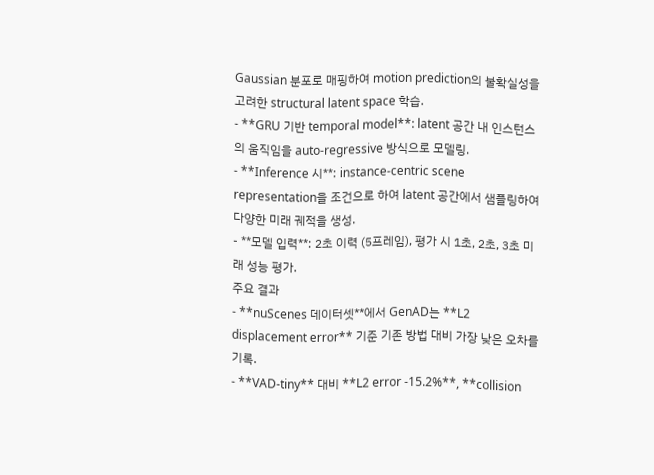Gaussian 분포로 매핑하여 motion prediction의 불확실성을 고려한 structural latent space 학습.
- **GRU 기반 temporal model**: latent 공간 내 인스턴스의 움직임을 auto-regressive 방식으로 모델링.
- **Inference 시**: instance-centric scene representation을 조건으로 하여 latent 공간에서 샘플링하여 다양한 미래 궤적을 생성.
- **모델 입력**: 2초 이력 (5프레임), 평가 시 1초, 2초, 3초 미래 성능 평가.
주요 결과
- **nuScenes 데이터셋**에서 GenAD는 **L2 displacement error** 기준 기존 방법 대비 가장 낮은 오차를 기록.
- **VAD-tiny** 대비 **L2 error -15.2%**, **collision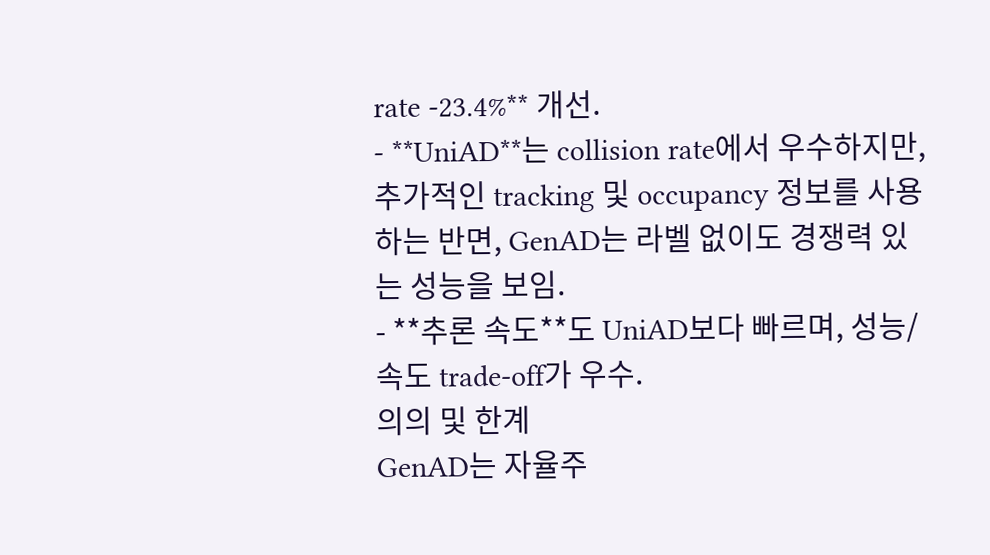rate -23.4%** 개선.
- **UniAD**는 collision rate에서 우수하지만, 추가적인 tracking 및 occupancy 정보를 사용하는 반면, GenAD는 라벨 없이도 경쟁력 있는 성능을 보임.
- **추론 속도**도 UniAD보다 빠르며, 성능/속도 trade-off가 우수.
의의 및 한계
GenAD는 자율주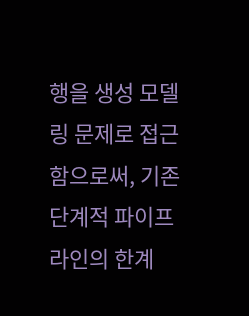행을 생성 모델링 문제로 접근함으로써, 기존 단계적 파이프라인의 한계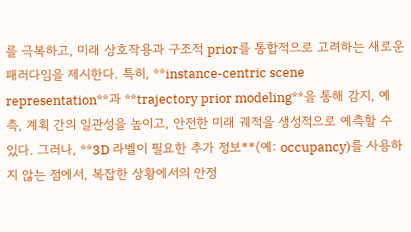를 극복하고, 미래 상호작용과 구조적 prior를 통합적으로 고려하는 새로운 패러다임을 제시한다. 특히, **instance-centric scene representation**과 **trajectory prior modeling**을 통해 감지, 예측, 계획 간의 일관성을 높이고, 안전한 미래 궤적을 생성적으로 예측할 수 있다. 그러나, **3D 라벨이 필요한 추가 정보**(예: occupancy)를 사용하지 않는 점에서, 복잡한 상황에서의 안정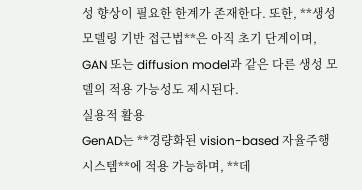성 향상이 필요한 한계가 존재한다. 또한, **생성 모델링 기반 접근법**은 아직 초기 단계이며, GAN 또는 diffusion model과 같은 다른 생성 모델의 적용 가능성도 제시된다.
실용적 활용
GenAD는 **경량화된 vision-based 자율주행 시스템**에 적용 가능하며, **데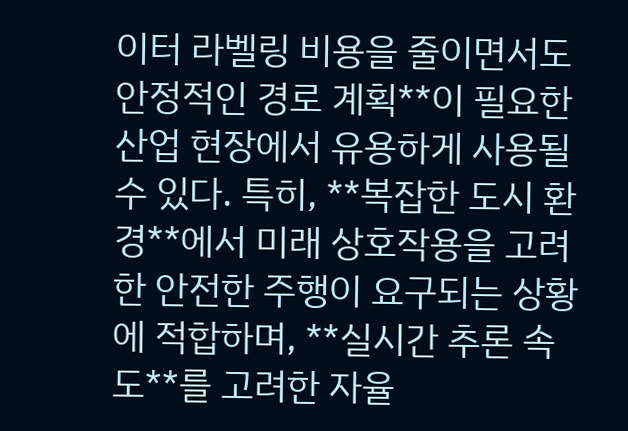이터 라벨링 비용을 줄이면서도 안정적인 경로 계획**이 필요한 산업 현장에서 유용하게 사용될 수 있다. 특히, **복잡한 도시 환경**에서 미래 상호작용을 고려한 안전한 주행이 요구되는 상황에 적합하며, **실시간 추론 속도**를 고려한 자율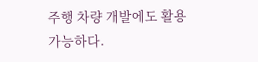주행 차량 개발에도 활용 가능하다.